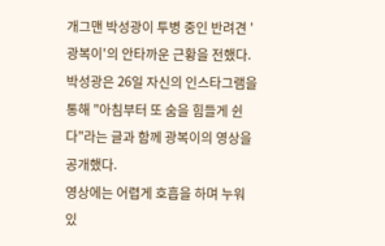개그맨 박성광이 투병 중인 반려견 '광복이'의 안타까운 근황을 전했다.
박성광은 26일 자신의 인스타그램을 통해 "아침부터 또 숨을 힘들게 쉰다"라는 글과 함께 광복이의 영상을 공개했다.
영상에는 어렵게 호흡을 하며 누워 있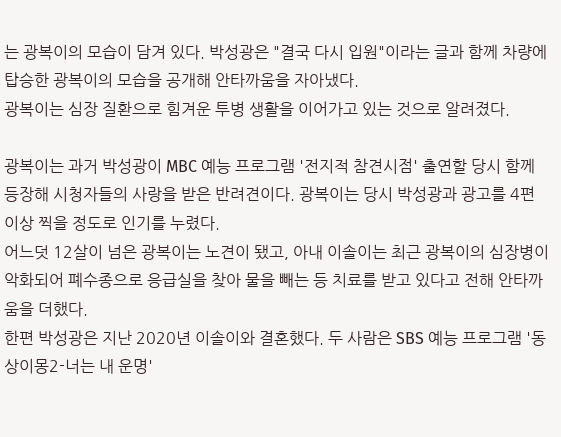는 광복이의 모습이 담겨 있다. 박성광은 "결국 다시 입원"이라는 글과 함께 차량에 탑승한 광복이의 모습을 공개해 안타까움을 자아냈다.
광복이는 심장 질환으로 힘겨운 투병 생활을 이어가고 있는 것으로 알려졌다.

광복이는 과거 박성광이 MBC 예능 프로그램 '전지적 참견시점' 출연할 당시 함께 등장해 시청자들의 사랑을 받은 반려견이다. 광복이는 당시 박성광과 광고를 4편 이상 찍을 정도로 인기를 누렸다.
어느덧 12살이 넘은 광복이는 노견이 됐고, 아내 이솔이는 최근 광복이의 심장병이 악화되어 폐수종으로 응급실을 찾아 물을 빼는 등 치료를 받고 있다고 전해 안타까움을 더했다.
한편 박성광은 지난 2020년 이솔이와 결혼했다. 두 사람은 SBS 예능 프로그램 '동상이몽2-너는 내 운명'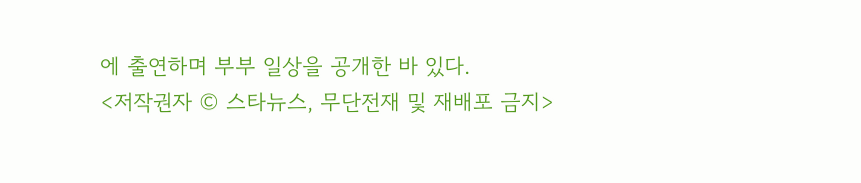에 출연하며 부부 일상을 공개한 바 있다.
<저작권자 © 스타뉴스, 무단전재 및 재배포 금지>